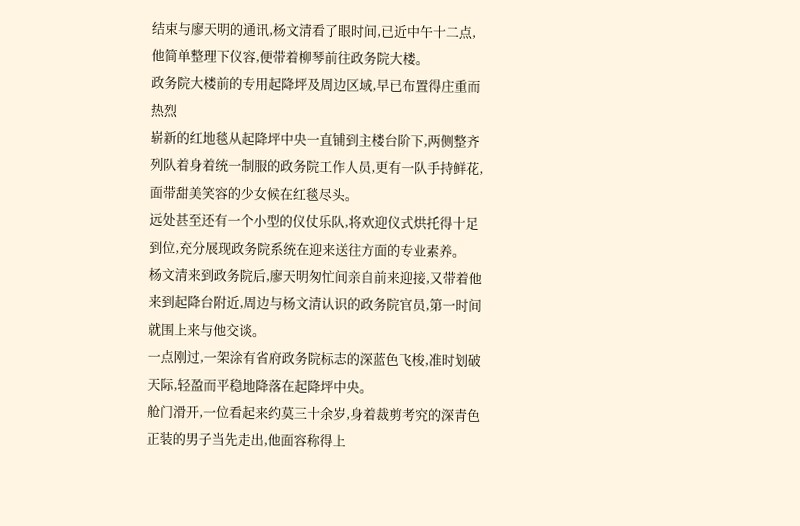结束与廖天明的通讯,杨文清看了眼时间,已近中午十二点,他简单整理下仪容,便带着柳琴前往政务院大楼。
政务院大楼前的专用起降坪及周边区域,早已布置得庄重而热烈
崭新的红地毯从起降坪中央一直铺到主楼台阶下,两侧整齐列队着身着统一制服的政务院工作人员,更有一队手持鲜花,面带甜美笑容的少女候在红毯尽头。
远处甚至还有一个小型的仪仗乐队,将欢迎仪式烘托得十足到位,充分展现政务院系统在迎来送往方面的专业素养。
杨文清来到政务院后,廖天明匆忙间亲自前来迎接,又带着他来到起降台附近,周边与杨文清认识的政务院官员,第一时间就围上来与他交谈。
一点刚过,一架涂有省府政务院标志的深蓝色飞梭,准时划破天际,轻盈而平稳地降落在起降坪中央。
舱门滑开,一位看起来约莫三十余岁,身着裁剪考究的深青色正装的男子当先走出,他面容称得上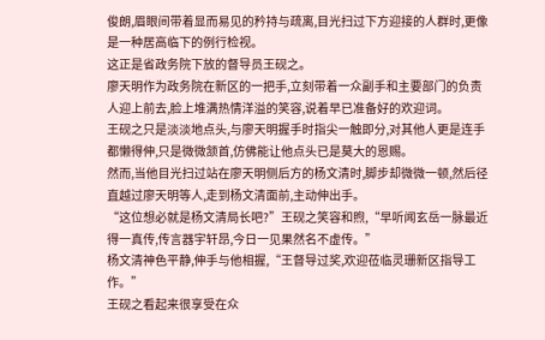俊朗,眉眼间带着显而易见的矜持与疏离,目光扫过下方迎接的人群时,更像是一种居高临下的例行检视。
这正是省政务院下放的督导员王砚之。
廖天明作为政务院在新区的一把手,立刻带着一众副手和主要部门的负责人迎上前去,脸上堆满热情洋溢的笑容,说着早已准备好的欢迎词。
王砚之只是淡淡地点头,与廖天明握手时指尖一触即分,对其他人更是连手都懒得伸,只是微微颔首,仿佛能让他点头已是莫大的恩赐。
然而,当他目光扫过站在廖天明侧后方的杨文清时,脚步却微微一顿,然后径直越过廖天明等人,走到杨文清面前,主动伸出手。
“这位想必就是杨文清局长吧?”王砚之笑容和煦,“早听闻玄岳一脉最近得一真传,传言器宇轩昂,今日一见果然名不虚传。”
杨文清神色平静,伸手与他相握,“王督导过奖,欢迎莅临灵珊新区指导工作。”
王砚之看起来很享受在众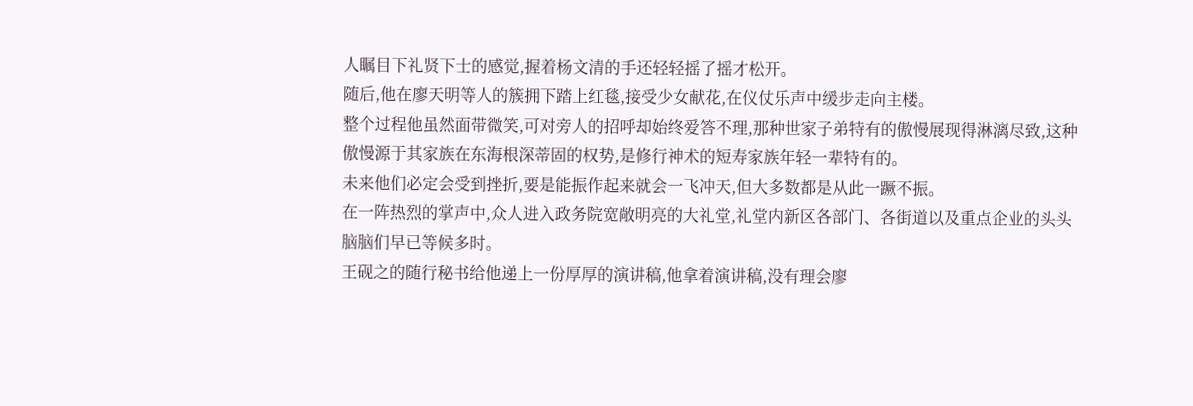人瞩目下礼贤下士的感觉,握着杨文清的手还轻轻摇了摇才松开。
随后,他在廖天明等人的簇拥下踏上红毯,接受少女献花,在仪仗乐声中缓步走向主楼。
整个过程他虽然面带微笑,可对旁人的招呼却始终爱答不理,那种世家子弟特有的傲慢展现得淋漓尽致,这种傲慢源于其家族在东海根深蒂固的权势,是修行神术的短寿家族年轻一辈特有的。
未来他们必定会受到挫折,要是能振作起来就会一飞冲天,但大多数都是从此一蹶不振。
在一阵热烈的掌声中,众人进入政务院宽敞明亮的大礼堂,礼堂内新区各部门、各街道以及重点企业的头头脑脑们早已等候多时。
王砚之的随行秘书给他递上一份厚厚的演讲稿,他拿着演讲稿,没有理会廖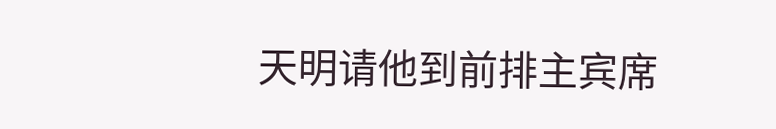天明请他到前排主宾席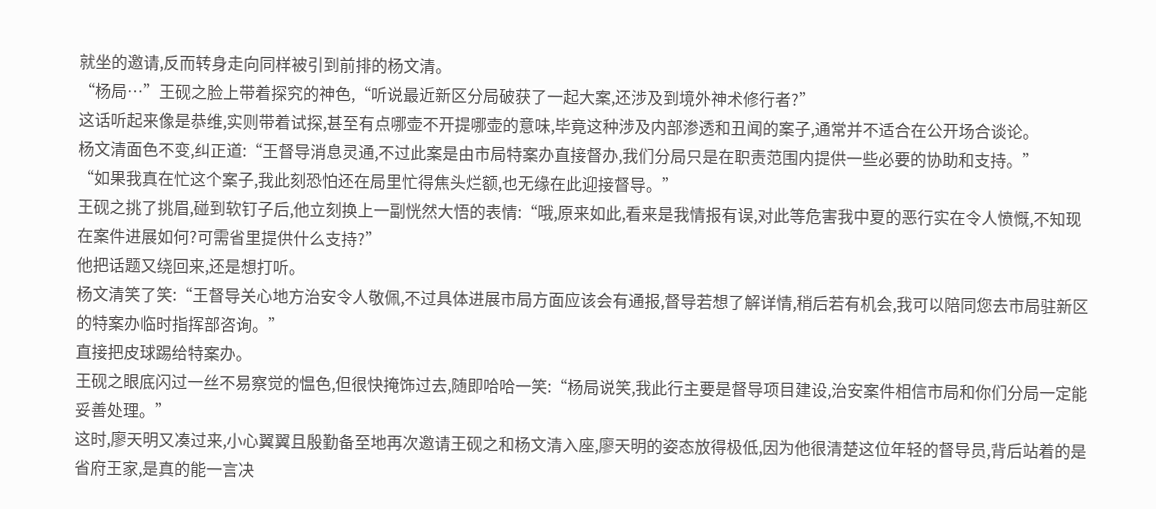就坐的邀请,反而转身走向同样被引到前排的杨文清。
“杨局…”王砚之脸上带着探究的神色,“听说最近新区分局破获了一起大案,还涉及到境外神术修行者?”
这话听起来像是恭维,实则带着试探,甚至有点哪壶不开提哪壶的意味,毕竟这种涉及内部渗透和丑闻的案子,通常并不适合在公开场合谈论。
杨文清面色不变,纠正道:“王督导消息灵通,不过此案是由市局特案办直接督办,我们分局只是在职责范围内提供一些必要的协助和支持。”
“如果我真在忙这个案子,我此刻恐怕还在局里忙得焦头烂额,也无缘在此迎接督导。”
王砚之挑了挑眉,碰到软钉子后,他立刻换上一副恍然大悟的表情:“哦,原来如此,看来是我情报有误,对此等危害我中夏的恶行实在令人愤慨,不知现在案件进展如何?可需省里提供什么支持?”
他把话题又绕回来,还是想打听。
杨文清笑了笑:“王督导关心地方治安令人敬佩,不过具体进展市局方面应该会有通报,督导若想了解详情,稍后若有机会,我可以陪同您去市局驻新区的特案办临时指挥部咨询。”
直接把皮球踢给特案办。
王砚之眼底闪过一丝不易察觉的愠色,但很快掩饰过去,随即哈哈一笑:“杨局说笑,我此行主要是督导项目建设,治安案件相信市局和你们分局一定能妥善处理。”
这时,廖天明又凑过来,小心翼翼且殷勤备至地再次邀请王砚之和杨文清入座,廖天明的姿态放得极低,因为他很清楚这位年轻的督导员,背后站着的是省府王家,是真的能一言决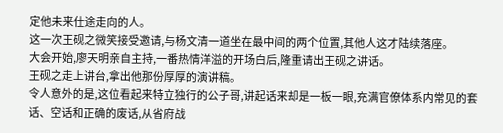定他未来仕途走向的人。
这一次王砚之微笑接受邀请,与杨文清一道坐在最中间的两个位置,其他人这才陆续落座。
大会开始,廖天明亲自主持,一番热情洋溢的开场白后,隆重请出王砚之讲话。
王砚之走上讲台,拿出他那份厚厚的演讲稿。
令人意外的是,这位看起来特立独行的公子哥,讲起话来却是一板一眼,充满官僚体系内常见的套话、空话和正确的废话,从省府战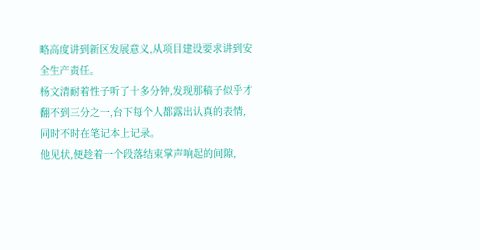略高度讲到新区发展意义,从项目建设要求讲到安全生产责任。
杨文清耐着性子听了十多分钟,发现那稿子似乎才翻不到三分之一,台下每个人都露出认真的表情,同时不时在笔记本上记录。
他见状,便趁着一个段落结束掌声响起的间隙,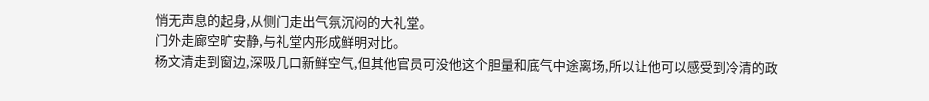悄无声息的起身,从侧门走出气氛沉闷的大礼堂。
门外走廊空旷安静,与礼堂内形成鲜明对比。
杨文清走到窗边,深吸几口新鲜空气,但其他官员可没他这个胆量和底气中途离场,所以让他可以感受到冷清的政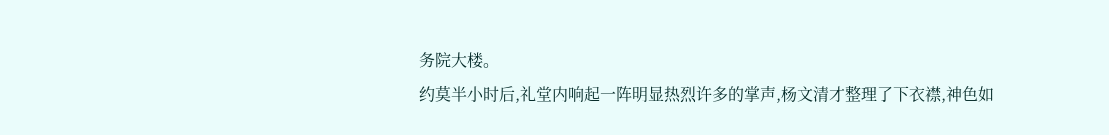务院大楼。
约莫半小时后,礼堂内响起一阵明显热烈许多的掌声,杨文清才整理了下衣襟,神色如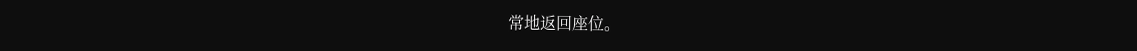常地返回座位。